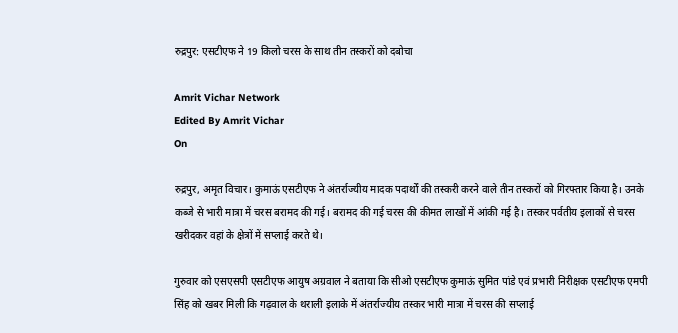रुद्रपुर: एसटीएफ ने 19 किलो चरस के साथ तीन तस्करों को दबोचा

Amrit Vichar Network
Edited By Amrit Vichar
On

रुद्रपुर, अमृत विचार। कुमाऊं एसटीएफ ने अंतर्राज्यीय मादक पदार्थों की तस्करी करने वाले तीन तस्करों को गिरफ्तार किया है। उनके कब्जे से भारी मात्रा में चरस बरामद की गई। बरामद की गई चरस की कीमत लाखों में आंकी गई है। तस्कर पर्वतीय इलाकों से चरस खरीदकर वहां के क्षेत्रों में सप्लाई करते थे।

गुरुवार को एसएसपी एसटीएफ आयुष अग्रवाल ने बताया कि सीओ एसटीएफ कुमाऊं सुमित पांडे एवं प्रभारी निरीक्षक एसटीएफ एमपी सिंह को खबर मिली कि गढ़वाल के थराली इलाके में अंतर्राज्यीय तस्कर भारी मात्रा में चरस की सप्लाई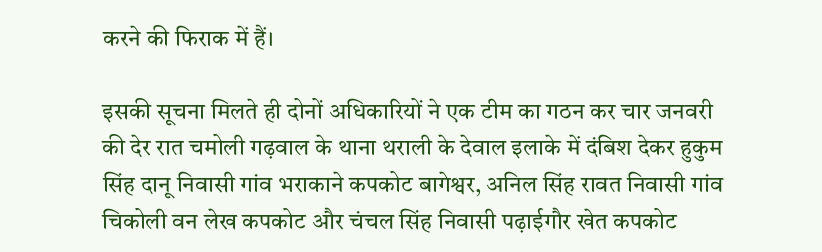करने की फिराक में हैं।

इसकी सूचना मिलते ही दोनों अधिकारियों ने एक टीम का गठन कर चार जनवरी की देर रात चमोली गढ़वाल के थाना थराली के देवाल इलाके में दंबिश देकर हुकुम सिंह दानू निवासी गांव भराकाने कपकोट बागेश्वर, अनिल सिंह रावत निवासी गांव चिकोली वन लेख कपकोट और चंचल सिंह निवासी पढ़ाईगौर खेत कपकोट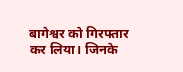बागेश्वर को गिरफ्तार कर लिया। जिनके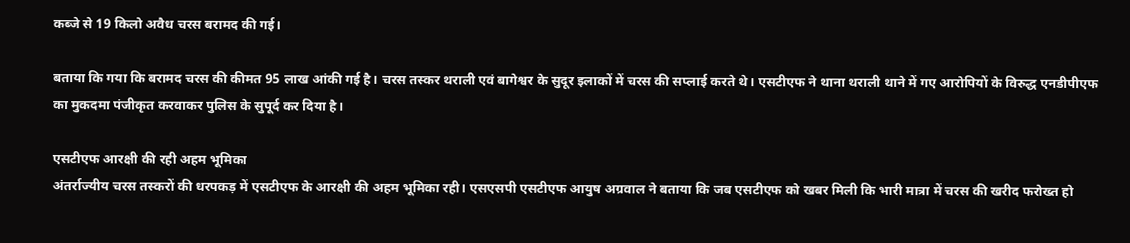कब्जे से 19 किलो अवैध चरस बरामद की गई।

बताया कि गया कि बरामद चरस की कीमत 95 लाख आंकी गई है। चरस तस्कर थराली एवं बागेश्वर के सुदूर इलाकों में चरस की सप्लाई करते थे। एसटीएफ ने थाना थराली थाने में गए आरोपियों के विरुद्ध एनडीपीएफ का मुकदमा पंजीकृत करवाकर पुलिस के सुपूर्द कर दिया है।

एसटीएफ आरक्षी की रही अहम भूमिका
अंतर्राज्यीय चरस तस्करों की धरपकड़ में एसटीएफ के आरक्षी की अहम भूमिका रही। एसएसपी एसटीएफ आयुष अग्रवाल ने बताया कि जब एसटीएफ को खबर मिली कि भारी मात्रा में चरस की खरीद फरोख्त हो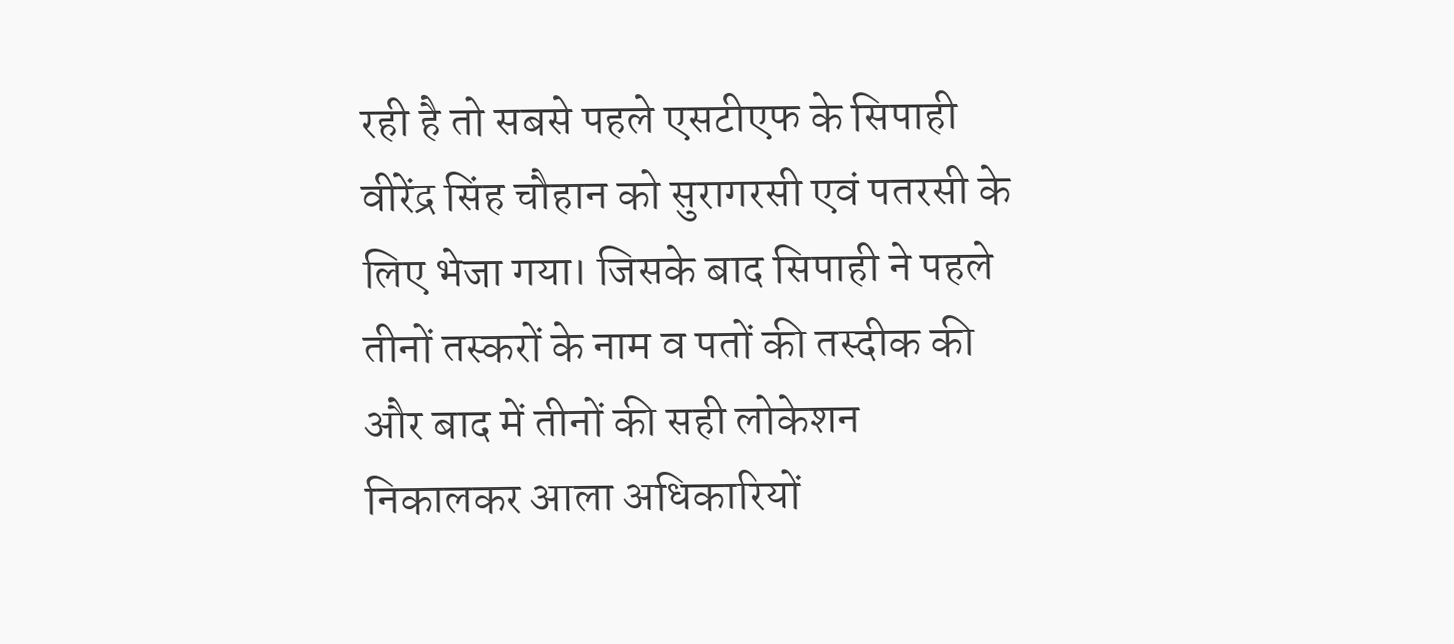रही है तो सबसे पहले एसटीएफ के सिपाही वीरेंद्र सिंह चौहान को सुरागरसी एवं पतरसी के लिए भेजा गया। जिसके बाद सिपाही ने पहले तीनों तस्करों के नाम व पतों की तस्दीक की और बाद में तीनों की सही लोकेशन निकालकर आला अधिकारियों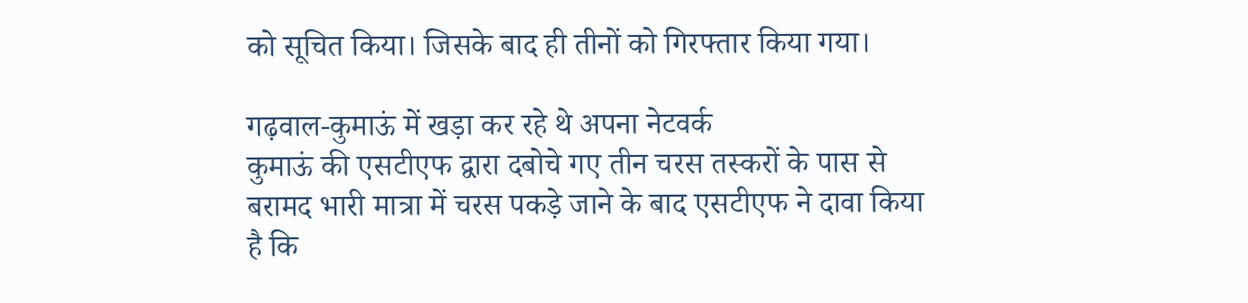को सूचित किया। जिसके बाद ही तीनों को गिरफ्तार किया गया।

गढ़वाल-कुमाऊं में खड़ा कर रहे थे अपना नेटवर्क
कुमाऊं की एसटीएफ द्वारा दबोचे गए तीन चरस तस्करों के पास से बरामद भारी मात्रा में चरस पकड़े जाने के बाद एसटीएफ ने दावा किया है कि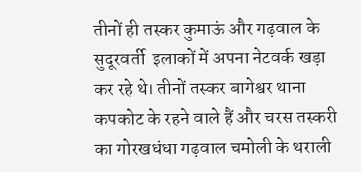तीनों ही तस्कर कुमाऊं और गढ़वाल के सुदूरवर्ती  इलाकों में अपना नेटवर्क खड़ा कर रहे थे। तीनों तस्कर बागेश्वर थाना कपकोट के रहने वाले हैं और चरस तस्करी का गोरखधंधा गढ़वाल चमोली के थराली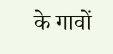के गावों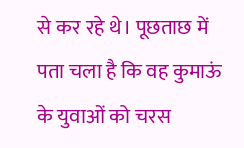से कर रहे थे। पूछताछ में पता चला है कि वह कुमाऊं के युवाओं को चरस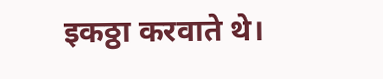इकठ्ठा करवाते थे।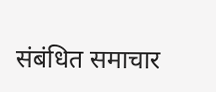संबंधित समाचार